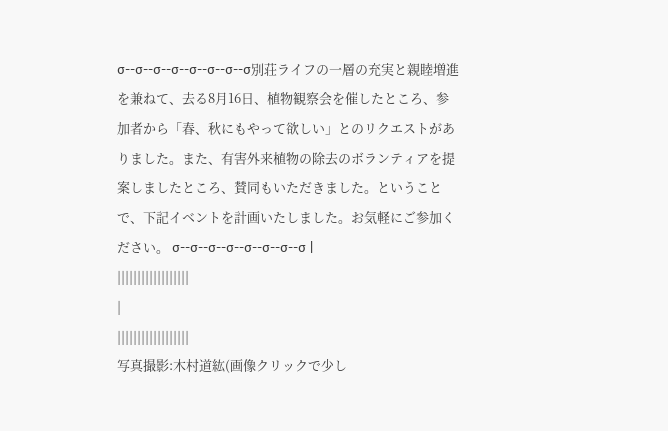σ--σ--σ--σ--σ--σ--σ--σ別荘ライフの一層の充実と親睦増進を兼ねて、去る8月16日、植物観察会を催したところ、参加者から「春、秋にもやって欲しい」とのリクエストがありました。また、有害外来植物の除去のボランティアを提案しましたところ、賛同もいただきました。ということで、下記イベントを計画いたしました。お気軽にご参加ください。 σ--σ--σ--σ--σ--σ--σ--σ |
||||||||||||||||||
|
||||||||||||||||||
写真撮影:木村道紘(画像クリックで少し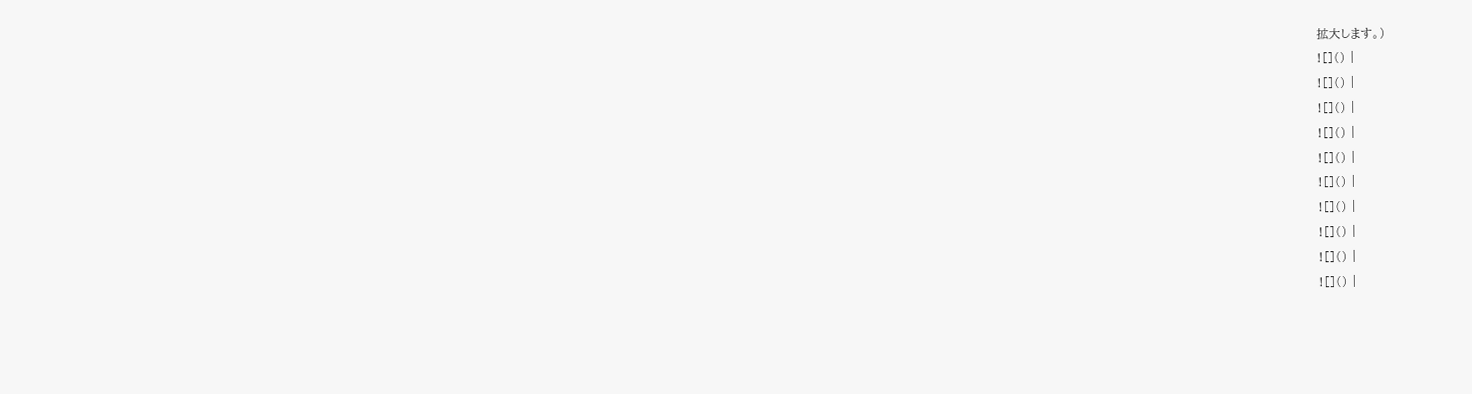拡大します。)
![]() |
![]() |
![]() |
![]() |
![]() |
![]() |
![]() |
![]() |
![]() |
![]() |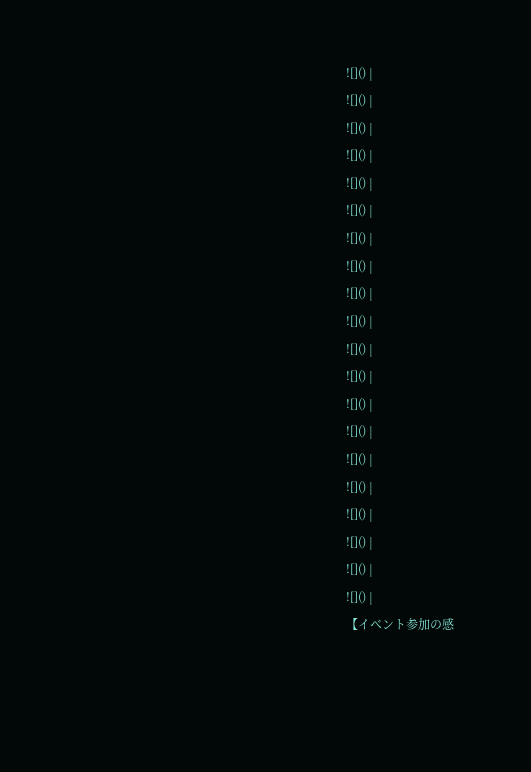![]() |
![]() |
![]() |
![]() |
![]() |
![]() |
![]() |
![]() |
![]() |
![]() |
![]() |
![]() |
![]() |
![]() |
![]() |
![]() |
![]() |
![]() |
![]() |
![]() |
【イベント参加の感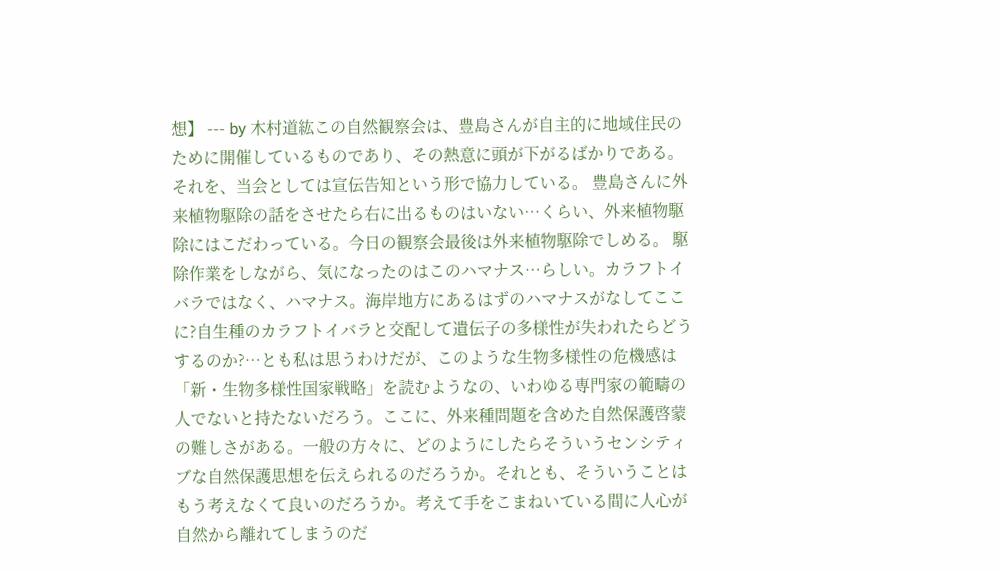想】 --- by 木村道紘この自然観察会は、豊島さんが自主的に地域住民のために開催しているものであり、その熱意に頭が下がるばかりである。それを、当会としては宣伝告知という形で協力している。 豊島さんに外来植物駆除の話をさせたら右に出るものはいない…くらい、外来植物駆除にはこだわっている。今日の観察会最後は外来植物駆除でしめる。 駆除作業をしながら、気になったのはこのハマナス…らしい。カラフトイバラではなく、ハマナス。海岸地方にあるはずのハマナスがなしてここに?自生種のカラフトイバラと交配して遺伝子の多様性が失われたらどうするのか?…とも私は思うわけだが、このような生物多様性の危機感は「新・生物多様性国家戦略」を読むようなの、いわゆる専門家の範疇の人でないと持たないだろう。ここに、外来種問題を含めた自然保護啓蒙の難しさがある。一般の方々に、どのようにしたらそういうセンシティブな自然保護思想を伝えられるのだろうか。それとも、そういうことはもう考えなくて良いのだろうか。考えて手をこまねいている間に人心が自然から離れてしまうのだ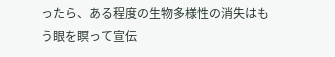ったら、ある程度の生物多様性の消失はもう眼を瞑って宣伝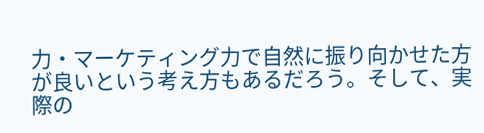力・マーケティング力で自然に振り向かせた方が良いという考え方もあるだろう。そして、実際の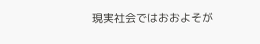現実社会ではおおよそが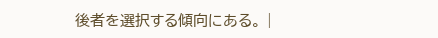後者を選択する傾向にある。 |